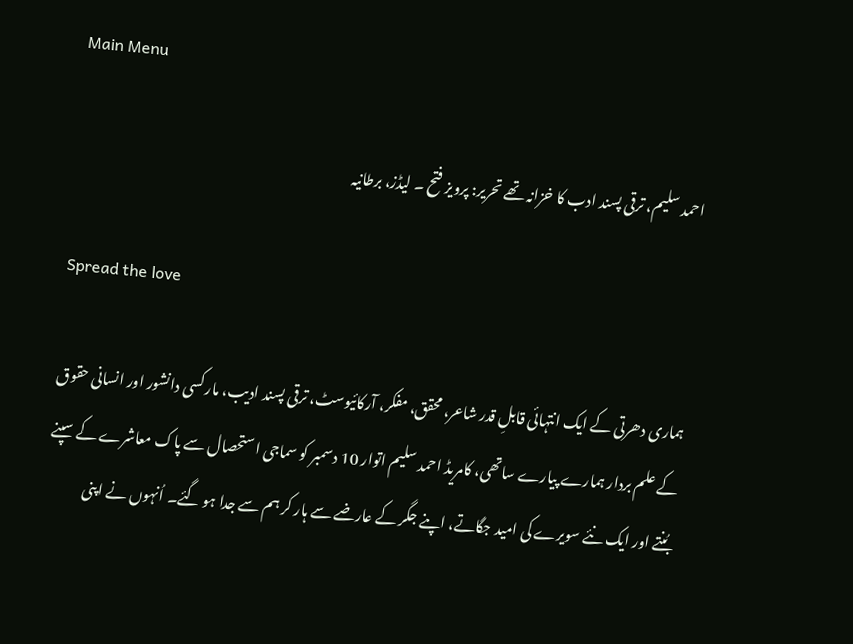Main Menu

احمد سلیم، ترقی پسند ادب کا خزانہ تھے تحریر: پرویز فتح ۔ لیڈز، برطانیہ

Spread the love

ہماری دھرتی کے ایک انتہائی قابلِ قدر شاعر، محقق، مفکر، آرکائیوسٹ، ترقی پسند ادیب، مارکسی دانشور اور انسانی حقوق کے علم بردار ہمارے پیارے ساتھی، کامریڈ احمد سلیم اتوار 10 دسمبر کو سماجی استحصال سے پاک معاشرے کے سپنے بُنتے اور ایک نئے سویرے کی امید جگاتے، اپنے جگر کے عارضے سے ہار کر ہم سے جدا ہو گئے۔ اُنہوں نے اپنی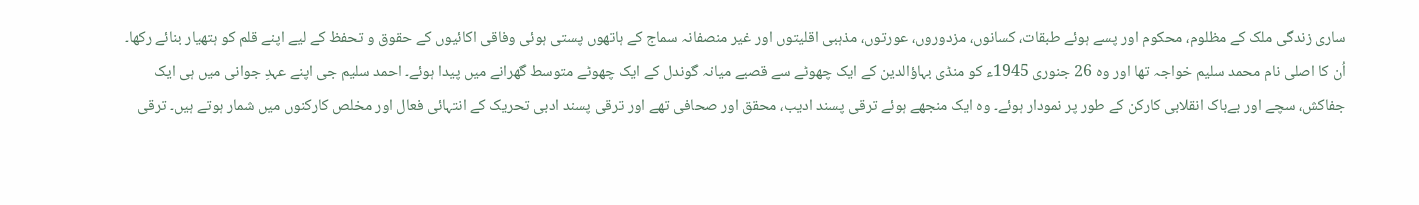ساری زندگی ملک کے مظلوم، محکوم اور پسے ہوئے طبقات، کسانوں، مزدوروں، عورتوں، مذہبی اقلیتوں اور غیر منصفانہ سماج کے ہاتھوں پستی ہوئی وفاقی اکائیوں کے حقوق و تحفظ کے لیے اپنے قلم کو ہتھیار بنائے رکھا۔ اُن کا اصلی نام محمد سلیم خواجہ تھا اور وہ 26 جنوری 1945ء کو منڈی بہاؤالدین کے ایک چھوٹے سے قصبے میانہ گوندل کے ایک چھوٹے متوسط گھرانے میں پیدا ہوئے۔ احمد سلیم جی اپنے عہدِ جوانی میں ہی ایک جفاکش، سچے اور بےباک انقلابی کارکن کے طور پر نمودار ہوئے۔ وہ ایک منجھے ہوئے ترقی پسند ادیب، محقق اور صحافی تھے اور ترقی پسند ادبی تحریک کے انتہائی فعال اور مخلص کارکنوں میں شمار ہوتے ہیں۔ ترقی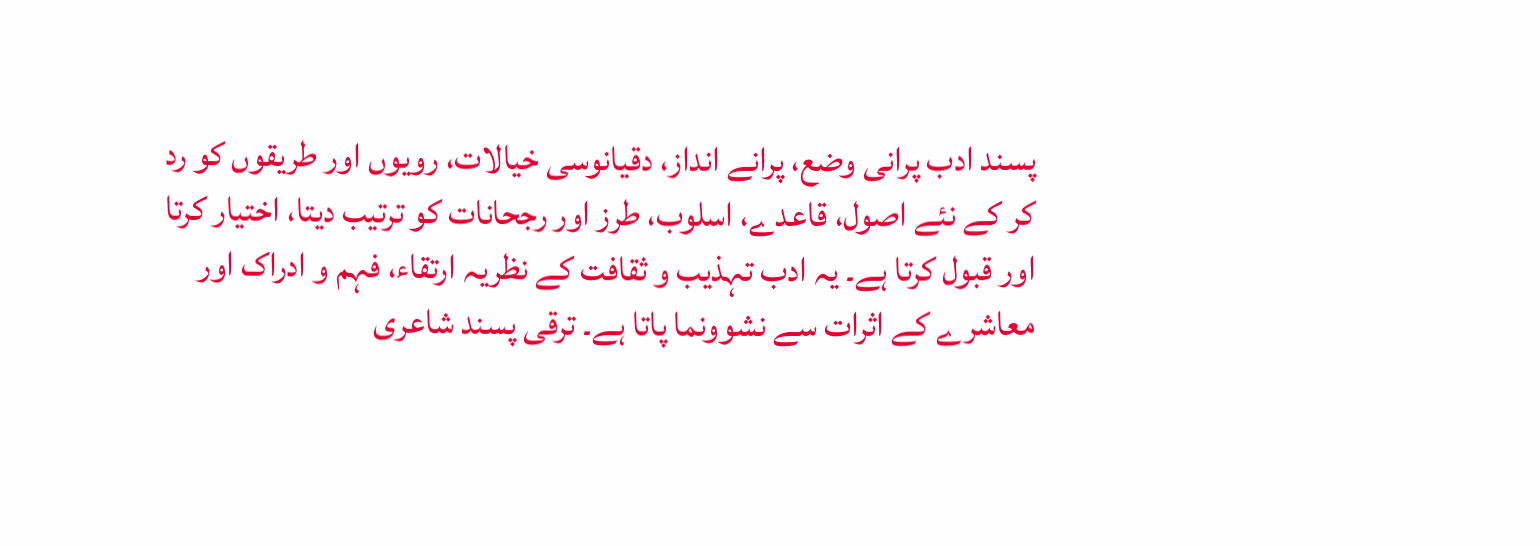پسند ادب پرانی وضع، پرانے انداز، دقیانوسی خیالات، رویوں اور طریقوں کو رد کر کے نئے اصول، قاعدے، اسلوب، طرز اور رجحانات کو ترتیب دیتا، اختیار کرتا اور قبول کرتا ہے۔ یہ ادب تہذیب و ثقافت کے نظریہ ارتقاء، فہم و ادراک اور معاشرے کے اثرات سے نشوونما پاتا ہے۔ ترقی پسند شاعری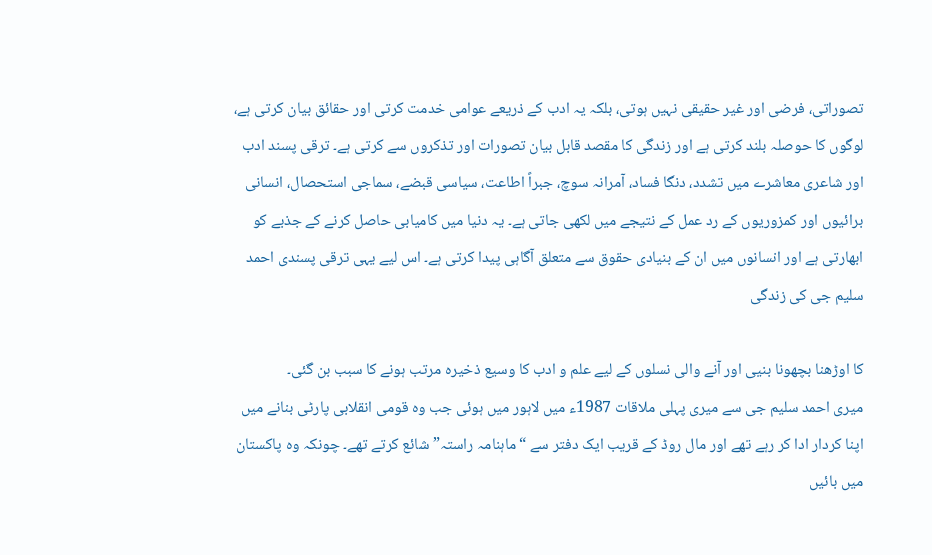تصوراتی، فرضی اور غیر حقیقی نہیں ہوتی، بلکہ یہ ادب کے ذریعے عوامی خدمت کرتی اور حقائق بیان کرتی ہے، لوگوں کا حوصلہ بلند کرتی ہے اور زندگی کا مقصد قابل بیان تصورات اور تذکروں سے کرتی ہے۔ ترقی پسند ادب اور شاعری معاشرے میں تشدد، دنگا فساد، آمرانہ سوچ، جبراً اطاعت، سیاسی قبضے، سماجی استحصال، انسانی برائیوں اور کمزوریوں کے رد عمل کے نتیجے میں لکھی جاتی ہے۔ یہ دنیا میں کامیابی حاصل کرنے کے جذبے کو ابھارتی ہے اور انسانوں میں ان کے بنیادی حقوق سے متعلق آگاہی پیدا کرتی ہے۔ اس لیے یہی ترقی پسندی احمد سلیم جی کی زندگی

کا اوڑھنا بچھونا بنیی اور آنے والی نسلوں کے لیے علم و ادب کا وسیع ذخیرہ مرتب ہونے کا سبب بن گئی۔
میری احمد سلیم جی سے میری پہلی ملاقات 1987ء میں لاہور میں ہوئی جب وہ قومی انقلابی پارٹی بنانے میں اپنا کردار ادا کر رہے تھے اور مال روڈ کے قریب ایک دفتر سے “ماہنامہ راستہ” شائع کرتے تھے۔ چونکہ وہ پاکستان میں بائیں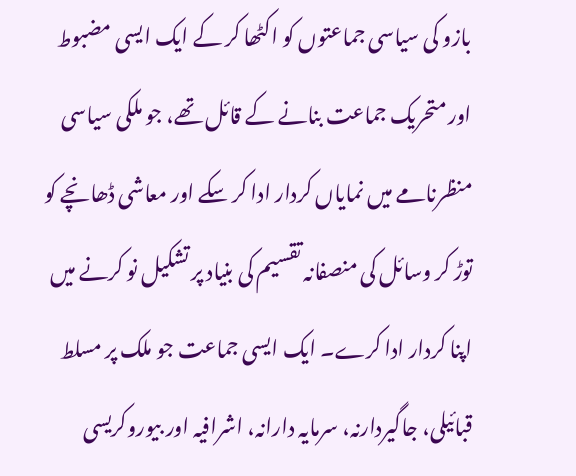بازو کی سیاسی جماعتوں کو اکٹھا کر کے ایک ایسی مضبوط اور متحریک جماعت بنانے کے قائل تھے، جو ملکی سیاسی منظرنامے میں نمایاں کردار ادا کر سکے اور معاشی ڈھانچے کو توڑ کر وسائل کی منصفانہ تقسیم کی بنیاد پر تشکیل نو کرنے میں اپنا کردار ادا کرے۔ ایک ایسی جماعت جو ملک پر مسلط قبائیلی، جاگیردارنہ، سرمایہ دارانہ، اشرافیہ اور بیوروکریسی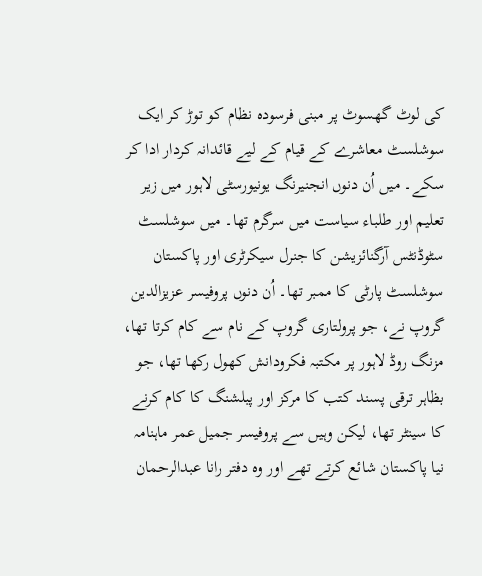کی لوٹ گھسوٹ پر مبنی فرسودہ نظام کو توڑ کر ایک سوشلسٹ معاشرے کے قیام کے لیے قائدانہ کردار ادا کر سکے۔ میں اُن دنوں انجنیرنگ یونیورسٹی لاہور میں زیر تعلیم اور طلباء سیاست میں سرگرم تھا۔ میں سوشلسٹ سٹوڈنٹس آرگنائزیشن کا جنرل سیکرٹری اور پاکستان سوشلسٹ پارٹی کا ممبر تھا۔ اُن دنوں پروفیسر عزیزالدین گروپ نے، جو پرولتاری گروپ کے نام سے کام کرتا تھا، مزنگ روڈ لاہور پر مکتبہ فکرودانش کھول رکھا تھا، جو بظاہر ترقی پسند کتب کا مرکز اور پبلشنگ کا کام کرنے کا سینٹر تھا، لیکن وہیں سے پروفیسر جمیل عمر ماہنامہ نیا پاکستان شائع کرتے تھے اور وہ دفتر رانا عبدالرحمان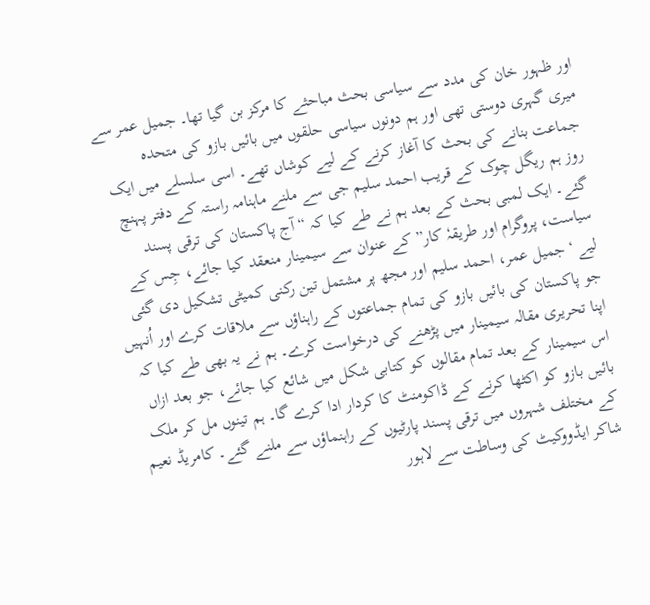اور ظہور خان کی مدد سے سیاسی بحث مباحثے کا مرکز بن گیا تھا۔ جمیل عمر سے میری گہری دوستی تھی اور ہم دونوں سیاسی حلقوں میں بائیں بازو کی متحدہ جماعت بنانے کی بحث کا آغاز کرنے کے لیے کوشاں تھے۔ اسی سلسلے میں ایک روز ہم ریگل چوک کے قریب احمد سلیم جی سے ملنے ماہنامہ راستہ کے دفتر پہنچ گئے۔ ایک لمبی بحث کے بعد ہم نے طے کیا کہ “آج پاکستان کی ترقی پسند سیاست، پروگرام اور طریقہٗ کار” کے عنوان سے سیمینار منعقد کیا جائے، جِس کے لیے ‘جمیل عمر، احمد سلیم اور مجھ پر مشتمل تین رکنی کمیٹی تشکیل دی گئی جو پاکستان کی بائیں بازو کی تمام جماعتوں کے راہناؤں سے ملاقات کرے اور اُنہیں اپنا تحریری مقالہ سیمینار میں پڑھنے کی درخواست کرے۔ ہم نے یہ بھی طے کیا کہ اس سیمینار کے بعد تمام مقالوں کو کتابی شکل میں شائع کیا جائے، جو بعد ازاں بائیں بازو کو اکٹھا کرنے کے ڈاکومنٹ کا کردار ادا کرے گا۔ ہم تینوں مل کر ملک کے مختلف شہروں میں ترقی پسند پارٹیوں کے راہنماؤں سے ملنے گئے۔ کامریڈ نعیم شاکر ایڈووکیٹ کی وساطت سے لاہور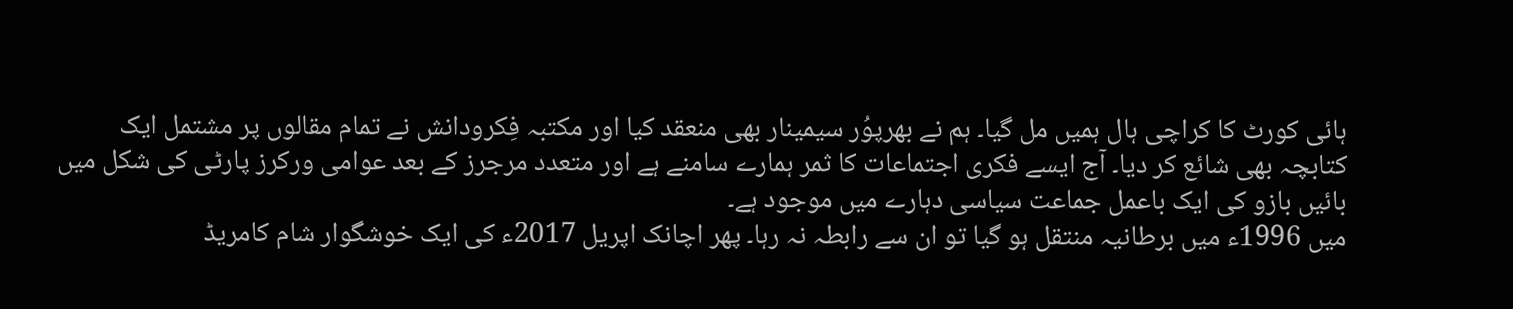ہائی کورٹ کا کراچی ہال ہمیں مل گیا۔ ہم نے بھرپوُر سیمینار بھی منعقد کیا اور مکتبہ فِکرودانش نے تمام مقالوں پر مشتمل ایک کتابچہ بھی شائع کر دیا۔ آج ایسے فکری اجتماعات کا ثمر ہمارے سامنے ہے اور متعدد مرجرز کے بعد عوامی ورکرز پارٹی کی شکل میں بائیں بازو کی ایک باعمل جماعت سیاسی دہارے میں موجود ہے۔
میں 1996ء میں برطانیہ منتقل ہو گیا تو ان سے رابطہ نہ رہا۔ پھر اچانک اپریل 2017ء کی ایک خوشگوار شام کامریڈ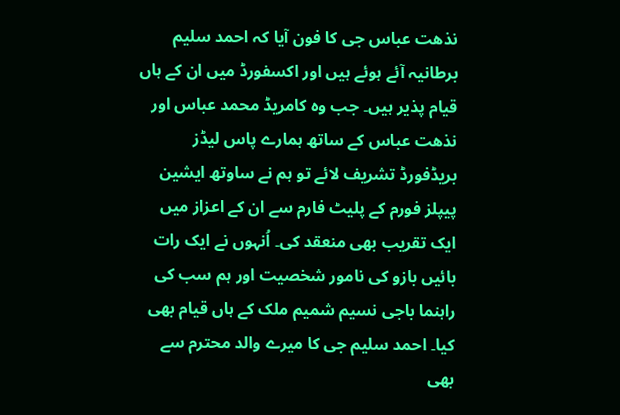نذھت عباس جی کا فون آیا کہ احمد سلیم برطانیہ آئے ہوئے ہیں اور اکسفورڈ میں ان کے ہاں قیام پذیر ہیں۔ جب وہ کامریڈ محمد عباس اور نذھت عباس کے ساتھ ہمارے پاس لیڈز بریڈفورڈ تشریف لائے تو ہم نے ساوتھ ایشین پیپلز فورم کے پلیٹ فارم سے ان کے اعزاز میں ایک تقریب بھی منعقد کی۔ اُنہوں نے ایک رات بائیں بازو کی نامور شخصیت اور ہم سب کی راہنما باجی نسیم شمیم ملک کے ہاں قیام بھی کیا۔ احمد سلیم جی کا میرے والد محترم سے بھی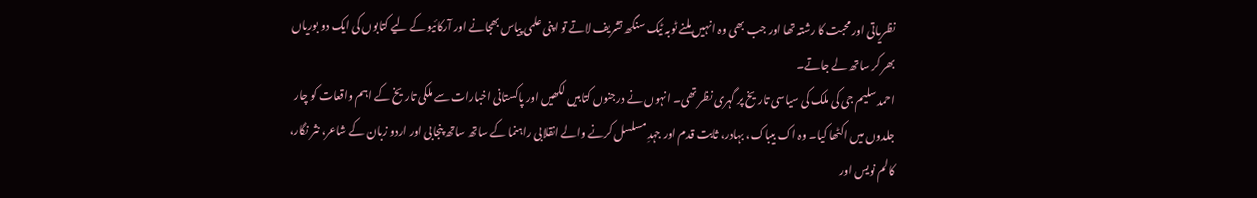نظریاتی اور محبت کا رشتہ تھا اور جب بھی وہ انہیں ملنے ٹوبہ ٹیک سنگھ تشریف لاتے تو اپنی علمی پیاس بھجانے اور آرکائیو کے لیے کتابوں کی ایک دو بوریاں بھر کر ساتھ لے جاتے۔
احمد سلیم جی کی ملک کی سیاسی تاریخ پر گہری نظر تھی۔ انہوں نے درجنوں کتابیں لکھیں اور پاکستانی اخبارات سے ملکی تاریخ کے اہم واقعات کو چار جلدوں میں اکٹھا کیا۔ وہ اک بیباک، بہادر، ثابت قدم اور جہدِ مسلسل کرنے والے انقلابی راہنما کے ساتھ ساتھ پنجابی اور اردو زبان کے شاعر، نثر نگار، کالم نویس اور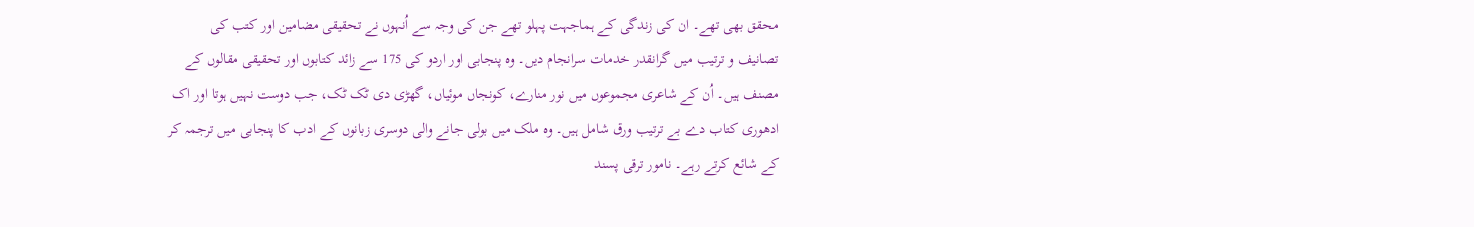محقق بھی تھے۔ ان کی زندگی کے ہماجہت پہلو تھے جن کی وجہ سے اُنہوں نے تحقیقی مضامین اور کتب کی تصانیف و ترتیب میں گرانقدر خدمات سرانجام دیں۔ وہ پنجابی اور اردو کی 175 سے زائد کتابوں اور تحقیقی مقالوں کے مصنف ہیں۔ اُن کے شاعری مجموعوں میں نور منارے، کونجاں موئیاں، گھڑی دی ٹک ٹک، جب دوست نہیں ہوتا اور اک ادھوری کتاب دے بے ترتیب ورق شامل ہیں۔ وہ ملک میں بولی جانے والی دوسری زبانوں کے ادب کا پنجابی میں ترجمہ کر کے شائع کرتے رہے۔ نامور ترقی پسند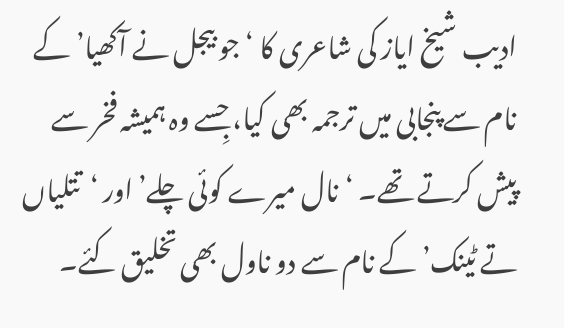ادیب شیخ ایاز کی شاعری کا ‘جو بیجل نے آکھیا’ کے نام سے پنجابی میں ترجمہ بھی کیا، جِسے وہ ہمیشہ فخر سے پیش کرتے تھے۔ ‘نال میرے کوئی چلے’ اور ‘تتلیاں تے ٹینک’ کے نام سے دو ناول بھی تخلیق کئے۔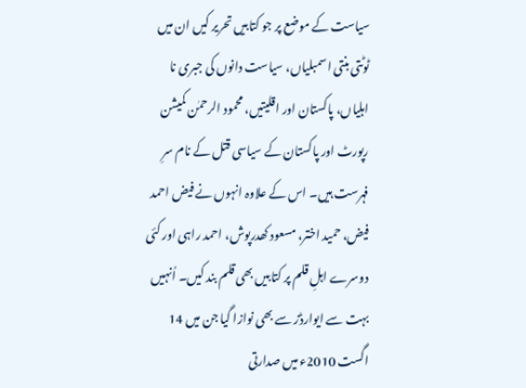سیاست کے موضع پر جو کتابیں تحریر کیں ان میں ٹوٹتی بنتی اسمبلیاں، سیاست دانوں کی جبری نا اہلیاں، پاکستان اور اقلیتیں، محمود الرحمٰن کمیشن رپورٹ اور پاکستان کے سیاسی قتل کے نام سرِ فہرست ہیں۔ اس کے علاوہ انہوں نے فیض احمد فیض، حمید اختر، مسعود کھدرپوش، احمد راہی اور کئی دوسرے اہلِ قلم پر کتابیں بھی قلم بند کیں۔ اُنہیں بہت سے ایوارڈز سے بھی نوازا گیا جن میں 14 اگست 2010ء میں صدارتی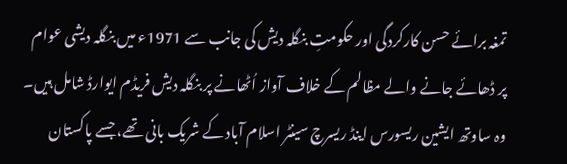تمغہ برائے حسن کارکردگی اور حکومتِ بنگلہ دیش کی جانب سے 1971ء میں بنگلہ دیشی عوام پر ڈھائے جانے والے مظالم کے خلاف آواز اُٹھانے پر بنگلہ دیش فریڈم ایوارڈ شامل ہیں۔ وہ ساوتھ ایشین ریسورس اینڈ ریسرچ سینٹر اسلام آباد کے شریک بانی تھے، جسے پاکستان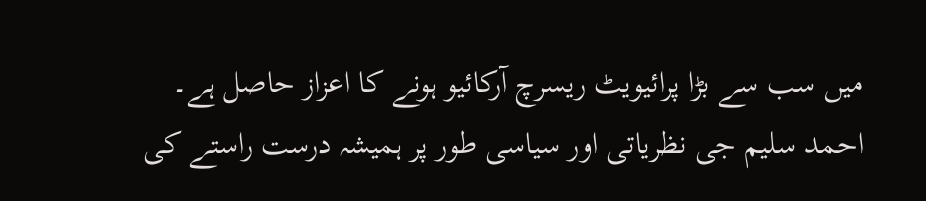میں سب سے بڑا پرائیویٹ ریسرچ آرکائیو ہونے کا اعزاز حاصل ہے۔
احمد سلیم جی نظریاتی اور سیاسی طور پر ہمیشہ درست راستے کی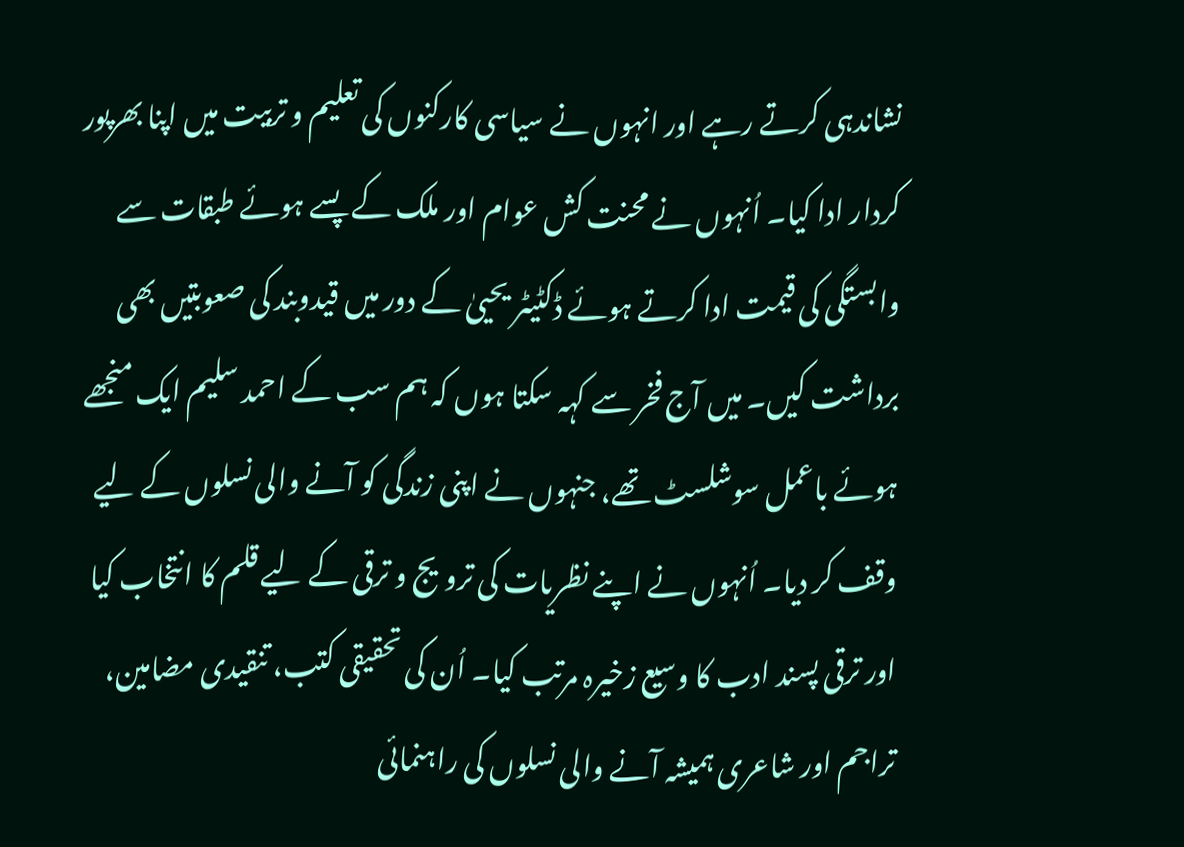نشاندہی کرتے رہے اور انہوں نے سیاسی کارکنوں کی تعلیم و تربیت میں اپنا بھرپور کردار ادا کیا۔ اُنہوں نے محنت کش عوام اور ملک کے پسے ہوئے طبقات سے وابستگی کی قیمت ادا کرتے ہوئے ڈکٹیٹر یحییٰ کے دور میں قیدوبند کی صعوبتیں بھی برداشت کیں۔ میں آج فخر سے کہہ سکتا ہوں کہ ہم سب کے احمد سلیم ایک منجھے ہوئے باعمل سوشلسٹ تھے، جنہوں نے اپنی زندگی کو آنے والی نسلوں کے لیے وقف کر دیا۔ اُنہوں نے اپنے نظریات کی ترویج و ترقی کے لیے قلم کا انتخاب کیا اور ترقی پسند ادب کا وسیع زخیرہ مرتب کیا۔ اُن کی تحقیقی کتب، تنقیدی مضامین، تراجم اور شاعری ہمیشہ آنے والی نسلوں کی راہنمائی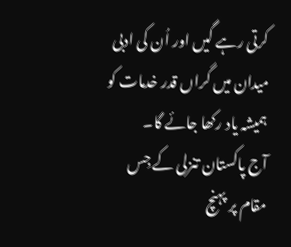کرتی رہے گیں اور اُن کی ادبی میدان میں گراں قدر خدمات کو ہمیشہ یاد رکھا جائے گا۔
آج پاکستان تنزلی کے جِس مقام پر پہنچ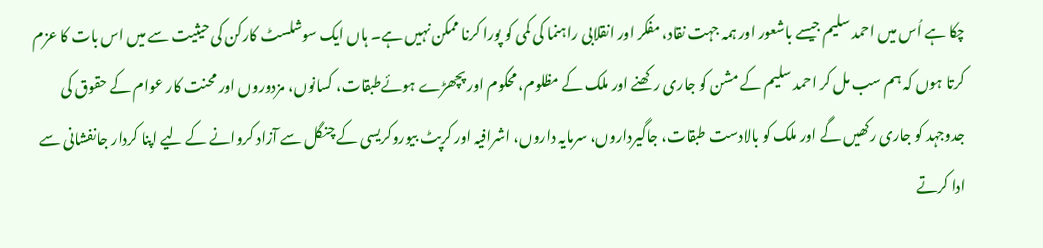چکا ہے اُس میں احمد سلیم جیسے باشعور اور ہمہ جہت نقاد، مفکر اور انقلابی راہنما کی کمی کو پورا کرنا ممکن نہیں ہے۔ ہاں ایک سوشلسٹ کارکن کی حیثیت سے میں اس بات کا عزم کرتا ہوں کہ ہم سب مل کر احمد سلیم کے مشن کو جاری رکھنے اور ملک کے مظلوم، محکوم اور پچھڑے ہوئےطبقات، کسانوں، مزدوروں اور محنت کار عوام کے حقوق کی جدوجہد کو جاری رکھیں گے اور ملک کو بالادست طبقات، جاگیرداروں، سرمایہ داروں، اشرافیہ اور کرپٹ بیوروکریسی کے چنگل سے آزاد کروانے کے لیے اپنا کردار جانفشانی سے ادا کرتے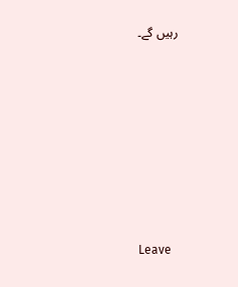رہیں گے۔








Leave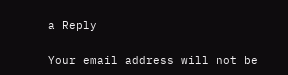a Reply

Your email address will not be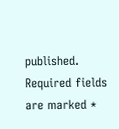published. Required fields are marked *